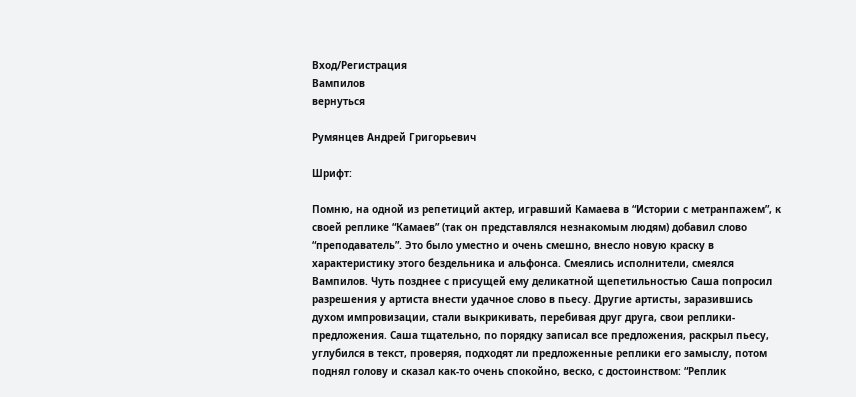Вход/Регистрация
Вампилов
вернуться

Румянцев Андрей Григорьевич

Шрифт:

Помню, на одной из репетиций актер, игравший Камаева в “Истории с метранпажем”, к своей реплике “Камаев” (так он представлялся незнакомым людям) добавил слово “преподаватель”. Это было уместно и очень смешно, внесло новую краску в характеристику этого бездельника и альфонса. Смеялись исполнители, смеялся Вампилов. Чуть позднее с присущей ему деликатной щепетильностью Саша попросил разрешения у артиста внести удачное слово в пьесу. Другие артисты, заразившись духом импровизации, стали выкрикивать, перебивая друг друга, свои реплики-предложения. Саша тщательно, по порядку записал все предложения, раскрыл пьесу, углубился в текст, проверяя, подходят ли предложенные реплики его замыслу, потом поднял голову и сказал как-то очень спокойно, веско, с достоинством: “Реплик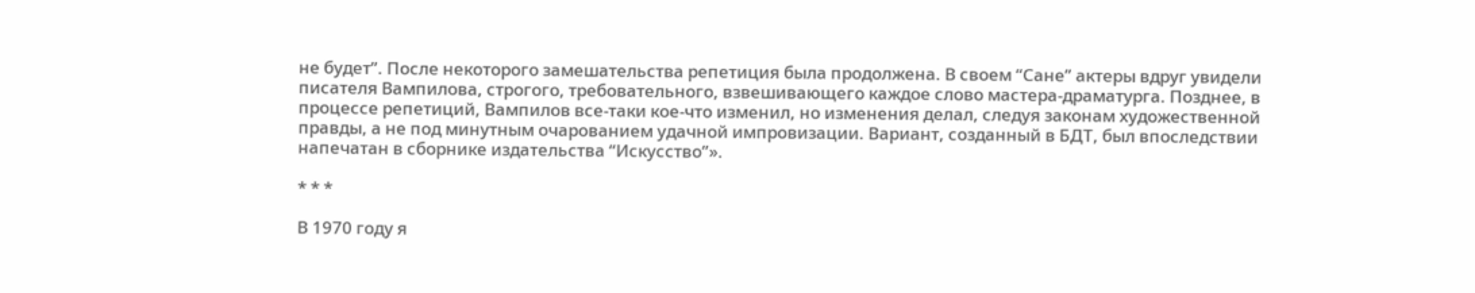не будет”. После некоторого замешательства репетиция была продолжена. В своем “Сане” актеры вдруг увидели писателя Вампилова, строгого, требовательного, взвешивающего каждое слово мастера-драматурга. Позднее, в процессе репетиций, Вампилов все-таки кое-что изменил, но изменения делал, следуя законам художественной правды, а не под минутным очарованием удачной импровизации. Вариант, созданный в БДТ, был впоследствии напечатан в сборнике издательства “Искусство”».

* * *

В 1970 году я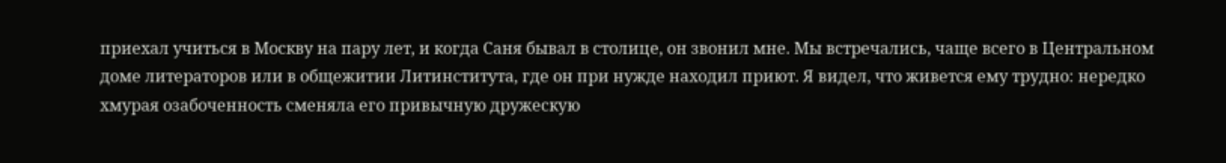приехал учиться в Москву на пару лет, и когда Саня бывал в столице, он звонил мне. Мы встречались, чаще всего в Центральном доме литераторов или в общежитии Литинститута, где он при нужде находил приют. Я видел, что живется ему трудно: нередко хмурая озабоченность сменяла его привычную дружескую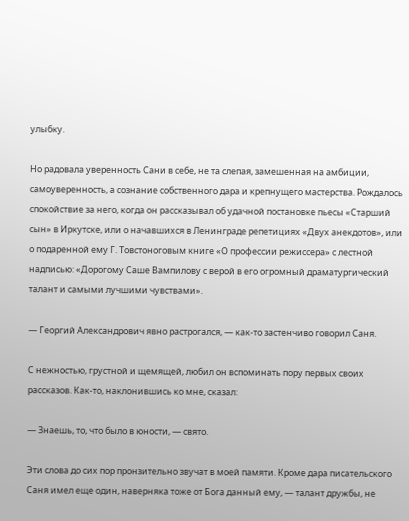улыбку.

Но радовала уверенность Сани в себе, не та слепая, замешенная на амбиции, самоуверенность, а сознание собственного дара и крепнущего мастерства. Рождалось спокойствие за него, когда он рассказывал об удачной постановке пьесы «Старший сын» в Иркутске, или о начавшихся в Ленинграде репетициях «Двух анекдотов», или о подаренной ему Г. Товстоноговым книге «О профессии режиссера» с лестной надписью: «Дорогому Саше Вампилову с верой в его огромный драматургический талант и самыми лучшими чувствами».

— Георгий Александрович явно растрогался, — как-то застенчиво говорил Саня.

С нежностью, грустной и щемящей, любил он вспоминать пору первых своих рассказов. Как-то, наклонившись ко мне, сказал:

— Знаешь, то, что было в юности, — свято.

Эти слова до сих пор пронзительно звучат в моей памяти. Кроме дара писательского Саня имел еще один, наверняка тоже от Бога данный ему, — талант дружбы, не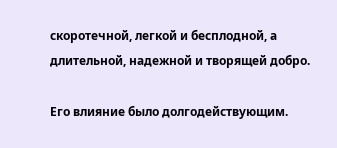скоротечной, легкой и бесплодной, а длительной, надежной и творящей добро.

Его влияние было долгодействующим.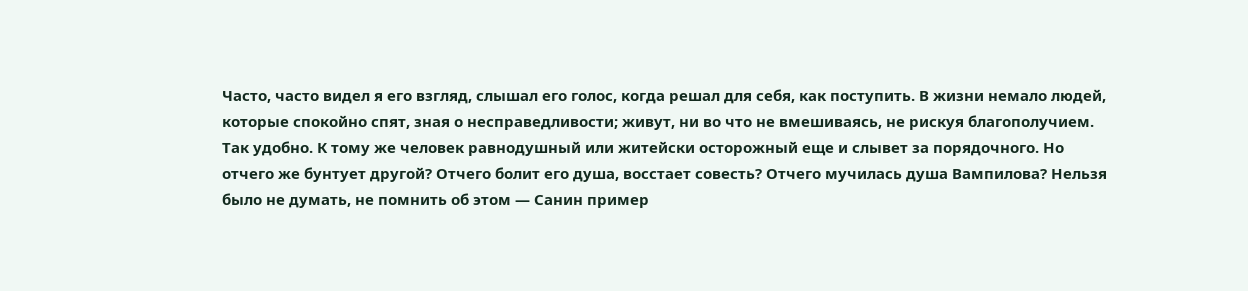Часто, часто видел я его взгляд, слышал его голос, когда решал для себя, как поступить. В жизни немало людей, которые спокойно спят, зная о несправедливости; живут, ни во что не вмешиваясь, не рискуя благополучием. Так удобно. К тому же человек равнодушный или житейски осторожный еще и слывет за порядочного. Но отчего же бунтует другой? Отчего болит его душа, восстает совесть? Отчего мучилась душа Вампилова? Нельзя было не думать, не помнить об этом — Санин пример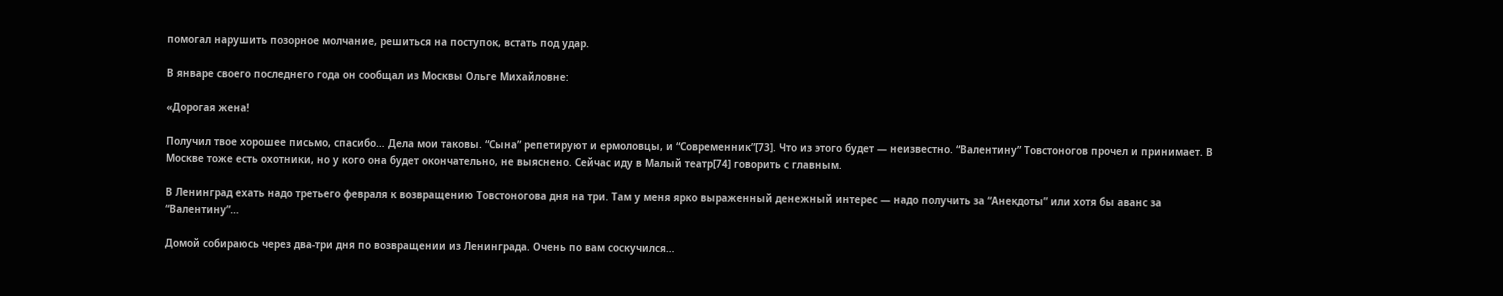помогал нарушить позорное молчание, решиться на поступок, встать под удар.

В январе своего последнего года он сообщал из Москвы Ольге Михайловне:

«Дорогая жена!

Получил твое хорошее письмо, спасибо… Дела мои таковы. “Сына” репетируют и ермоловцы, и “Современник”[73]. Что из этого будет — неизвестно. “Валентину” Товстоногов прочел и принимает. В Москве тоже есть охотники, но у кого она будет окончательно, не выяснено. Сейчас иду в Малый театр[74] говорить с главным.

В Ленинград ехать надо третьего февраля к возвращению Товстоногова дня на три. Там у меня ярко выраженный денежный интерес — надо получить за “Анекдоты” или хотя бы аванс за “Валентину”…

Домой собираюсь через два-три дня по возвращении из Ленинграда. Очень по вам соскучился…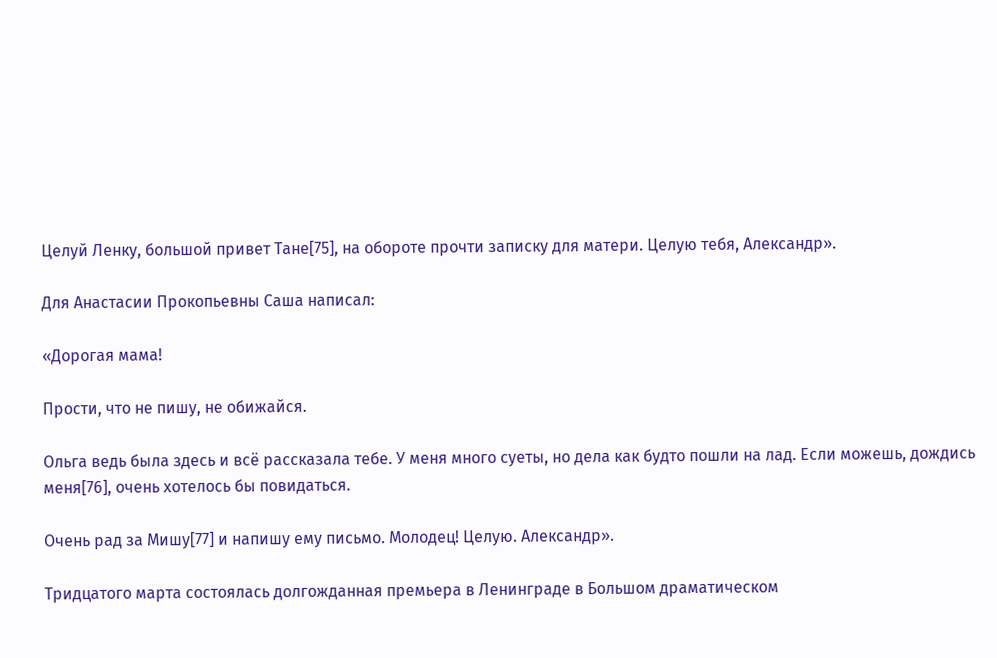Целуй Ленку, большой привет Тане[75], на обороте прочти записку для матери. Целую тебя, Александр».

Для Анастасии Прокопьевны Саша написал:

«Дорогая мама!

Прости, что не пишу, не обижайся.

Ольга ведь была здесь и всё рассказала тебе. У меня много суеты, но дела как будто пошли на лад. Если можешь, дождись меня[76], очень хотелось бы повидаться.

Очень рад за Мишу[77] и напишу ему письмо. Молодец! Целую. Александр».

Тридцатого марта состоялась долгожданная премьера в Ленинграде в Большом драматическом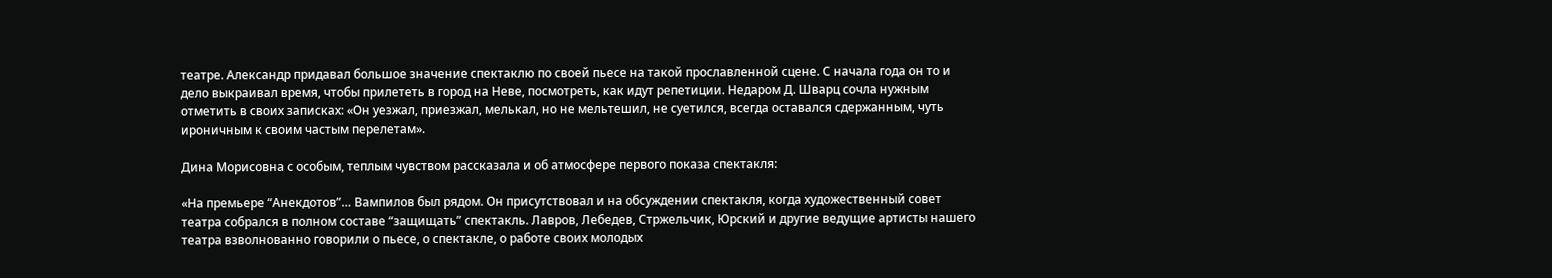театре. Александр придавал большое значение спектаклю по своей пьесе на такой прославленной сцене. С начала года он то и дело выкраивал время, чтобы прилететь в город на Неве, посмотреть, как идут репетиции. Недаром Д. Шварц сочла нужным отметить в своих записках: «Он уезжал, приезжал, мелькал, но не мельтешил, не суетился, всегда оставался сдержанным, чуть ироничным к своим частым перелетам».

Дина Морисовна с особым, теплым чувством рассказала и об атмосфере первого показа спектакля:

«На премьере “Анекдотов”… Вампилов был рядом. Он присутствовал и на обсуждении спектакля, когда художественный совет театра собрался в полном составе “защищать” спектакль. Лавров, Лебедев, Стржельчик, Юрский и другие ведущие артисты нашего театра взволнованно говорили о пьесе, о спектакле, о работе своих молодых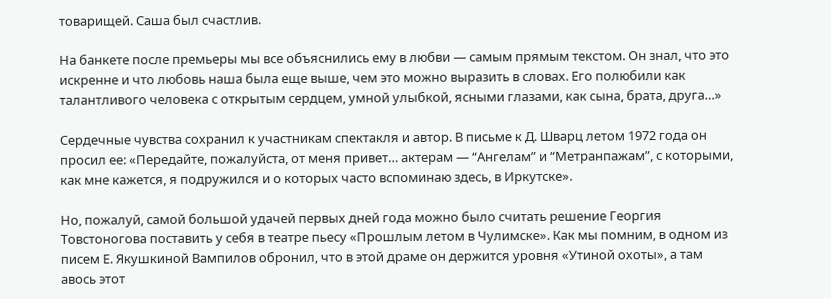товарищей. Саша был счастлив.

На банкете после премьеры мы все объяснились ему в любви — самым прямым текстом. Он знал, что это искренне и что любовь наша была еще выше, чем это можно выразить в словах. Его полюбили как талантливого человека с открытым сердцем, умной улыбкой, ясными глазами, как сына, брата, друга…»

Сердечные чувства сохранил к участникам спектакля и автор. В письме к Д. Шварц летом 1972 года он просил ее: «Передайте, пожалуйста, от меня привет… актерам — “Ангелам” и “Метранпажам”, с которыми, как мне кажется, я подружился и о которых часто вспоминаю здесь, в Иркутске».

Но, пожалуй, самой большой удачей первых дней года можно было считать решение Георгия Товстоногова поставить у себя в театре пьесу «Прошлым летом в Чулимске». Как мы помним, в одном из писем Е. Якушкиной Вампилов обронил, что в этой драме он держится уровня «Утиной охоты», а там авось этот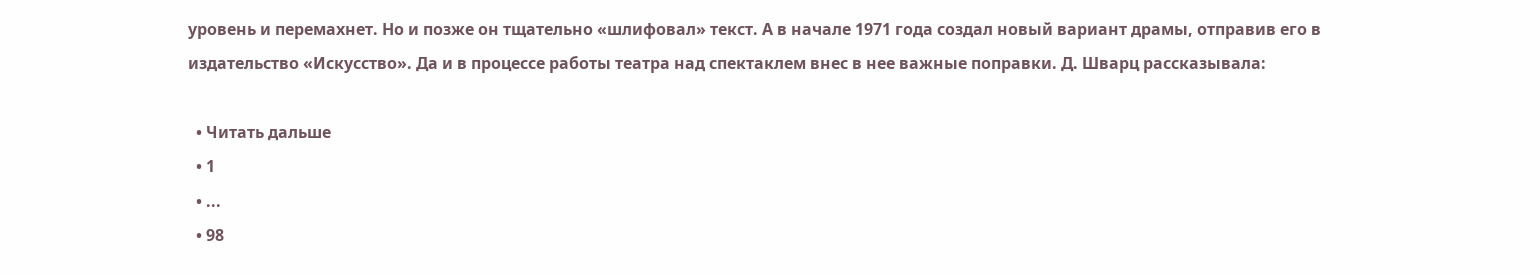уровень и перемахнет. Но и позже он тщательно «шлифовал» текст. А в начале 1971 года создал новый вариант драмы, отправив его в издательство «Искусство». Да и в процессе работы театра над спектаклем внес в нее важные поправки. Д. Шварц рассказывала:

  • Читать дальше
  • 1
  • ...
  • 98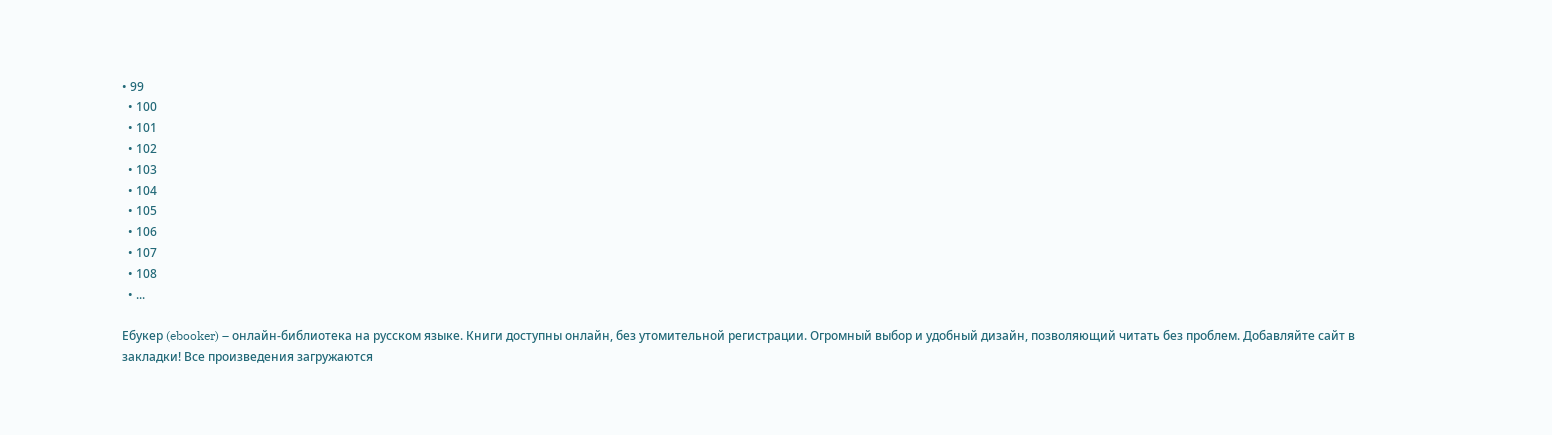• 99
  • 100
  • 101
  • 102
  • 103
  • 104
  • 105
  • 106
  • 107
  • 108
  • ...

Ебукер (ebooker) – онлайн-библиотека на русском языке. Книги доступны онлайн, без утомительной регистрации. Огромный выбор и удобный дизайн, позволяющий читать без проблем. Добавляйте сайт в закладки! Все произведения загружаются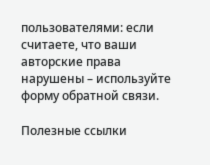пользователями: если считаете, что ваши авторские права нарушены – используйте форму обратной связи.

Полезные ссылки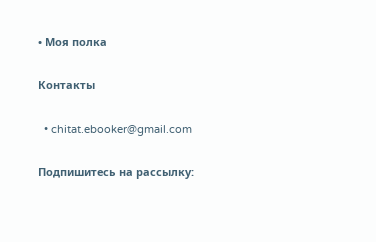• Моя полка

Контакты

  • chitat.ebooker@gmail.com

Подпишитесь на рассылку: